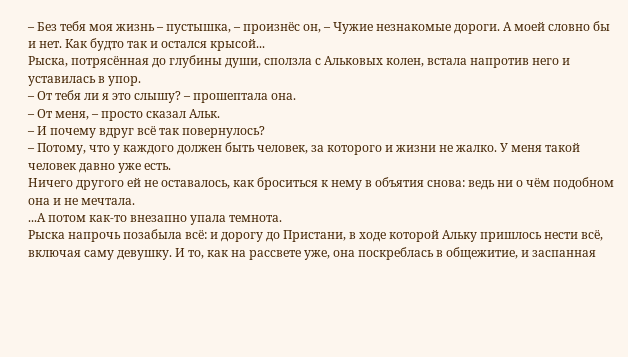– Без тебя моя жизнь – пустышка, – произнёс он, – Чужие незнакомые дороги. А моей словно бы и нет. Как будто так и остался крысой...
Рыска, потрясённая до глубины души, сползла с Альковых колен, встала напротив него и уставилась в упор.
– От тебя ли я это слышу? – прошептала она.
– От меня, – просто сказал Альк.
– И почему вдруг всё так повернулось?
– Потому, что у каждого должен быть человек, за которого и жизни не жалко. У меня такой человек давно уже есть.
Ничего другого ей не оставалось, как броситься к нему в объятия снова: ведь ни о чём подобном она и не мечтала.
...А потом как-то внезапно упала темнота.
Рыска напрочь позабыла всё: и дорогу до Пристани, в ходе которой Альку пришлось нести всё, включая саму девушку. И то, как на рассвете уже, она поскреблась в общежитие, и заспанная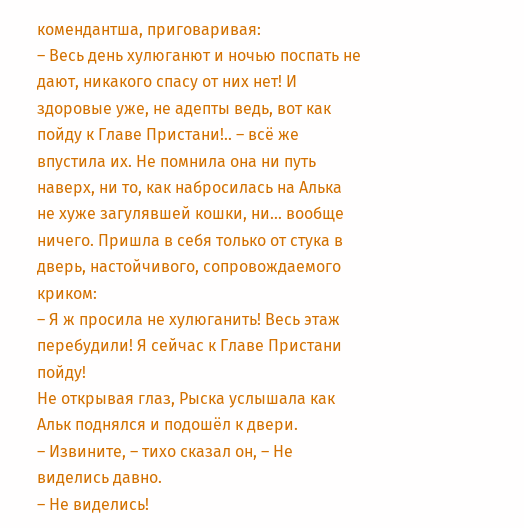комендантша, приговаривая:
– Весь день хулюганют и ночью поспать не дают, никакого спасу от них нет! И здоровые уже, не адепты ведь, вот как пойду к Главе Пристани!.. – всё же впустила их. Не помнила она ни путь наверх, ни то, как набросилась на Алька не хуже загулявшей кошки, ни... вообще ничего. Пришла в себя только от стука в дверь, настойчивого, сопровождаемого криком:
– Я ж просила не хулюганить! Весь этаж перебудили! Я сейчас к Главе Пристани пойду!
Не открывая глаз, Рыска услышала как Альк поднялся и подошёл к двери.
– Извините, – тихо сказал он, – Не виделись давно.
– Не виделись!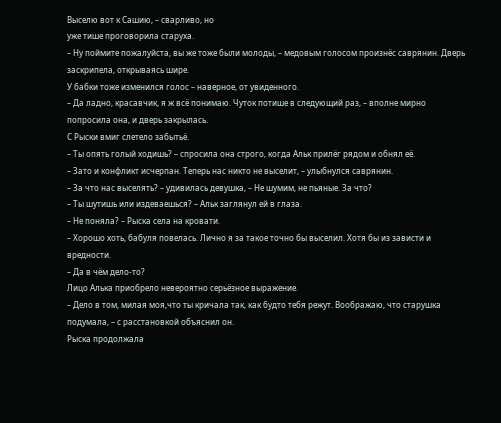Выселю вот к Сашию, – сварливо, но
уже тише проговорила старуха.
– Ну поймите пожалуйста, вы же тоже были молоды, – медовым голосом произнёс саврянин. Дверь заскрипела, открываясь шире.
У бабки тоже изменился голос – наверное, от увиденного.
– Да ладно, красавчик, я ж всё понимаю. Чуток потише в следующий раз, – вполне мирно попросила она, и дверь закрылась.
С Рыски вмиг слетело забытьё.
– Ты опять голый ходишь? – спросила она строго, когда Альк прилёг рядом и обнял её.
– Зато и конфликт исчерпан. Теперь нас никто не выселит, – улыбнулся саврянин.
– За что нас выселять? – удивилась девушка, – Не шумим, не пьяные. За что?
– Ты шутишь или издеваешься? – Альк заглянул ей в глаза.
– Не поняла? – Рыска села на кровати.
– Хорошо хоть, бабуля повелась. Лично я за такое точно бы выселил. Хотя бы из зависти и вредности.
– Да в чём дело-то?
Лицо Алька приобрело невероятно серьёзное выражение.
– Дело в том, милая моя,что ты кричала так, как будто тебя режут. Воображаю, что старушка подумала, – с расстановкой объяснил он.
Рыска продолжала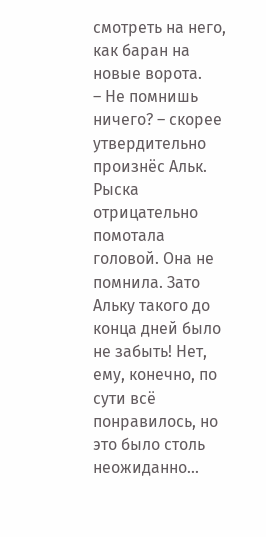смотреть на него, как баран на новые ворота.
– Не помнишь ничего? – скорее утвердительно произнёс Альк.
Рыска отрицательно помотала головой. Она не помнила. Зато Альку такого до конца дней было не забыть! Нет, ему, конечно, по сути всё понравилось, но это было столь неожиданно...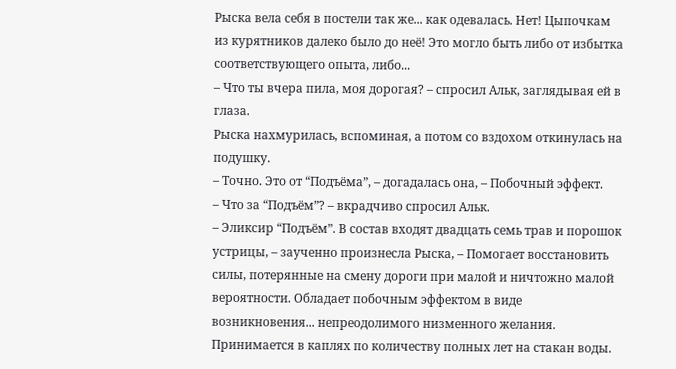Рыска вела себя в постели так же... как одевалась. Нет! Цыпочкам из курятников далеко было до неё! Это могло быть либо от избытка соответствующего опыта, либо...
– Что ты вчера пила, моя дорогая? – спросил Альк, заглядывая ей в глаза.
Рыска нахмурилась, вспоминая, а потом со вздохом откинулась на подушку.
– Точно. Это от “Подъёма”, – догадалась она, – Побочный эффект.
– Что за “Подъём”? – вкрадчиво спросил Альк.
– Эликсир “Подъём”. В состав входят двадцать семь трав и порошок устрицы, – заученно произнесла Рыска, – Помогает восстановить силы, потерянные на смену дороги при малой и ничтожно малой вероятности. Обладает побочным эффектом в виде возникновения... непреодолимого низменного желания. Принимается в каплях по количеству полных лет на стакан воды.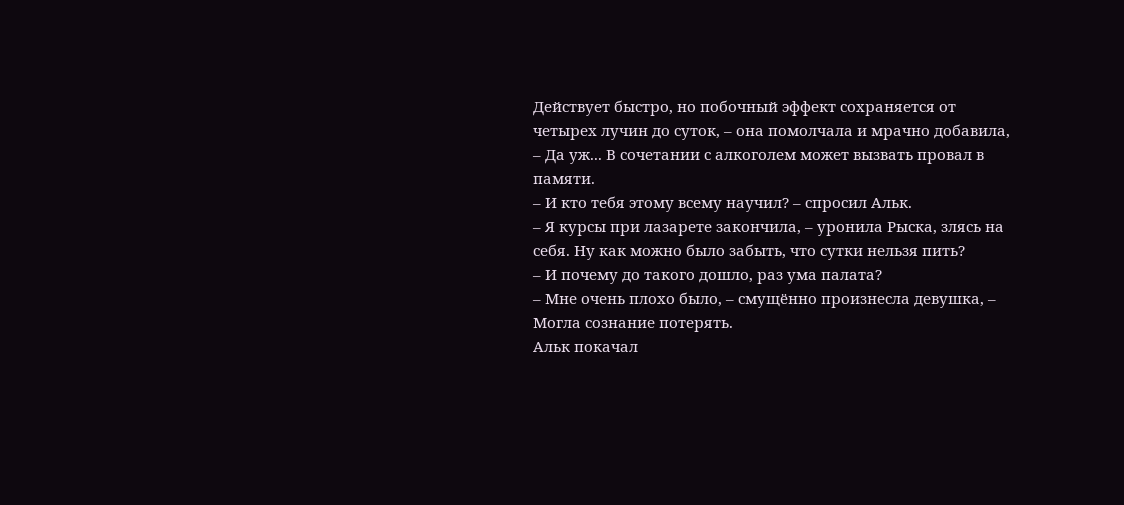Действует быстро, но побочный эффект сохраняется от четырех лучин до суток, – она помолчала и мрачно добавила, – Да уж... В сочетании с алкоголем может вызвать провал в памяти.
– И кто тебя этому всему научил? – спросил Альк.
– Я курсы при лазарете закончила, – уронила Рыска, злясь на себя. Ну как можно было забыть, что сутки нельзя пить?
– И почему до такого дошло, раз ума палата?
– Мне очень плохо было, – смущённо произнесла девушка, – Могла сознание потерять.
Альк покачал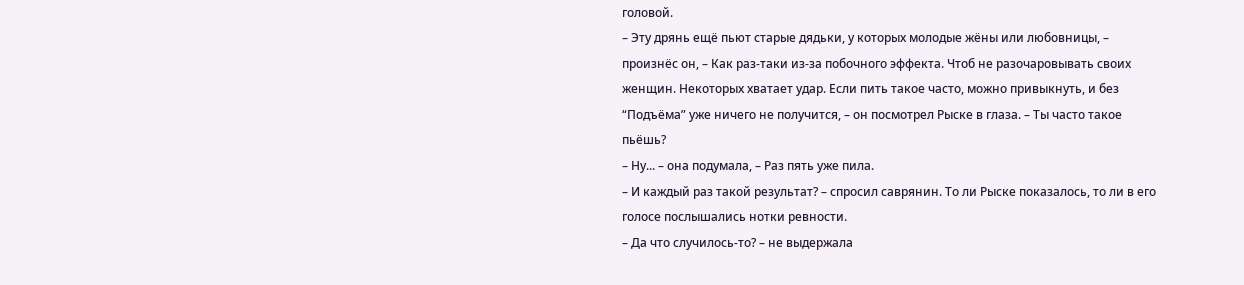головой.
– Эту дрянь ещё пьют старые дядьки, у которых молодые жёны или любовницы, – произнёс он, – Как раз-таки из-за побочного эффекта. Чтоб не разочаровывать своих женщин. Некоторых хватает удар. Если пить такое часто, можно привыкнуть, и без “Подъёма” уже ничего не получится, – он посмотрел Рыске в глаза. – Ты часто такое пьёшь?
– Ну... – она подумала, – Раз пять уже пила.
– И каждый раз такой результат? – спросил саврянин. То ли Рыске показалось, то ли в его голосе послышались нотки ревности.
– Да что случилось-то? – не выдержала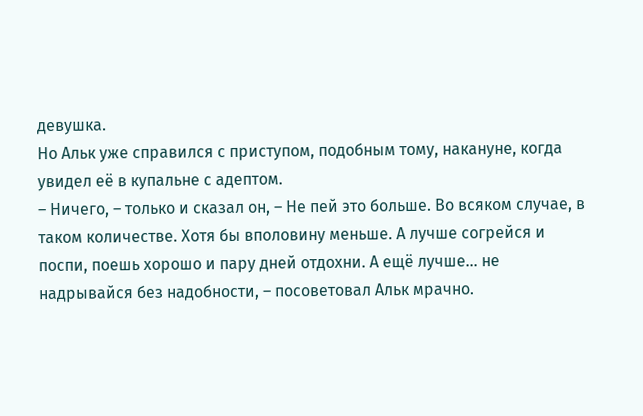девушка.
Но Альк уже справился с приступом, подобным тому, накануне, когда увидел её в купальне с адептом.
– Ничего, – только и сказал он, – Не пей это больше. Во всяком случае, в таком количестве. Хотя бы вполовину меньше. А лучше согрейся и поспи, поешь хорошо и пару дней отдохни. А ещё лучше... не надрывайся без надобности, – посоветовал Альк мрачно.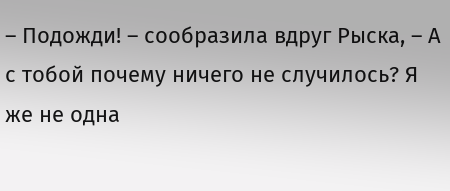– Подожди! – сообразила вдруг Рыска, – А с тобой почему ничего не случилось? Я же не одна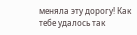меняла эту дорогу! Как тебе удалось так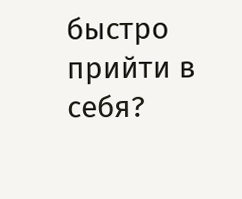быстро прийти в себя?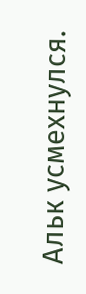Альк усмехнулся.